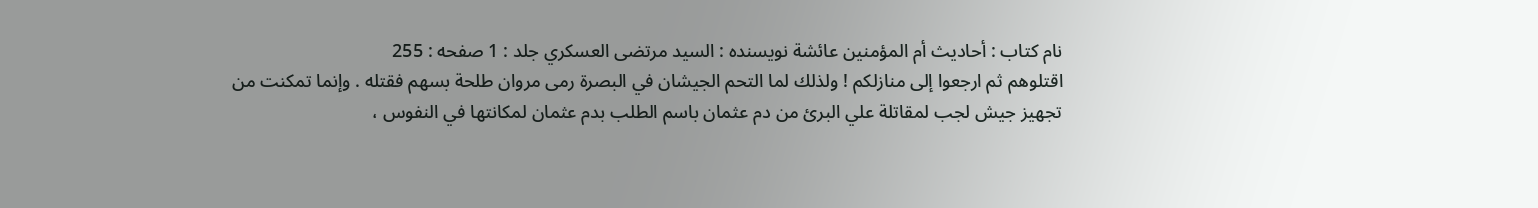نام کتاب : أحاديث أم المؤمنين عائشة نویسنده : السيد مرتضى العسكري جلد : 1 صفحه : 255
اقتلوهم ثم ارجعوا إلى منازلكم ! ولذلك لما التحم الجيشان في البصرة رمى مروان طلحة بسهم فقتله . وإنما تمكنت من تجهيز جيش لجب لمقاتلة علي البرئ من دم عثمان باسم الطلب بدم عثمان لمكانتها في النفوس ،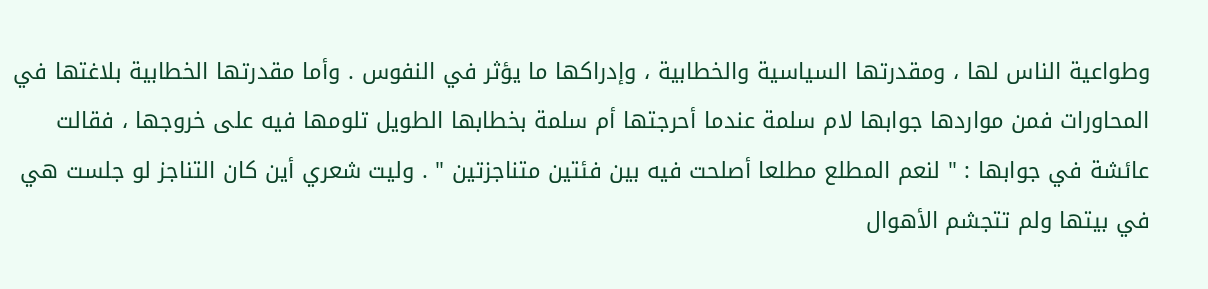وطواعية الناس لها ، ومقدرتها السياسية والخطابية ، وإدراكها ما يؤثر في النفوس . وأما مقدرتها الخطابية بلاغتها في المحاورات فمن مواردها جوابها لام سلمة عندما أحرجتها أم سلمة بخطابها الطويل تلومها فيه على خروجها ، فقالت عائشة في جوابها : " لنعم المطلع مطلعا أصلحت فيه بين فئتين متناجزتين " . وليت شعري أين كان التناجز لو جلست هي في بيتها ولم تتجشم الأهوال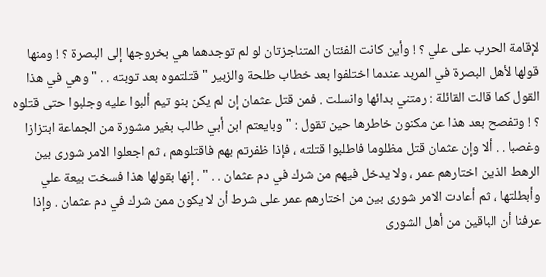لإقامة الحرب على علي ؟ ! وأين كانت الفئتان المتناجزتان لو لم توجدهما هي بخروجها إلى البصرة ؟ ! ومنها قولها لأهل البصرة في المربد عندما اختلفوا بعد خطاب طلحة والزبير " قتلتموه بعد توبته . . " وهي في هذا القول كما قالت القائلة : رمتني بدائها وانسلت . فمن قتل عثمان إن لم يكن بنو تيم ألبوا عليه وجلبوا حتى قتلوه ؟ ! وتفصح بعد هذا عن مكنون خاطرها حين تقول : " وبايعتم ابن أبي طالب بغير مشورة من الجماعة ابتزازا وغصبا . . ألا وإن عثمان قتل مظلوما فاطلبوا قتلته ، فإذا ظفرتم بهم فاقتلوهم ، ثم اجعلوا الامر شورى بين الرهط الذين اختارهم عمر ، ولا يدخل فيهم من شرك في دم عثمان . . " . إنها بقولها هذا فسخت بيعة علي وأبطلتها ، ثم أعادت الامر شورى بين من اختارهم عمر على شرط أن لا يكون ممن شرك في دم عثمان . وإذا عرفنا أن الباقين من أهل الشورى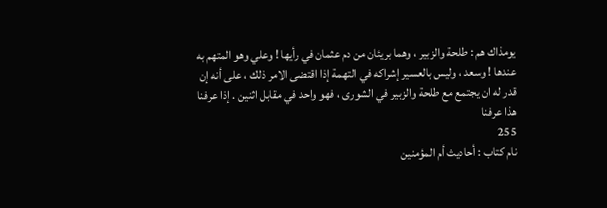يومذاك هم : طلحة والزبير ، وهما بريئان من دم عثمان في رأيها ! وعلي وهو المتهم به عندها ! وسعد ، وليس بالعسير إشراكه في التهمة إذا اقتضى الامر ذلك ، على أنه إن قدر له ان يجتمع مع طلحة والزبير في الشورى ، فهو واحد في مقابل اثنين . إذا عرفنا هذا عرفنا
255
نام کتاب : أحاديث أم المؤمنين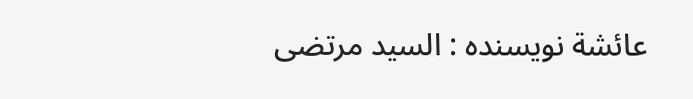عائشة نویسنده : السيد مرتضى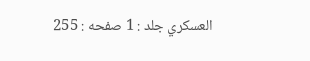العسكري جلد : 1 صفحه : 255